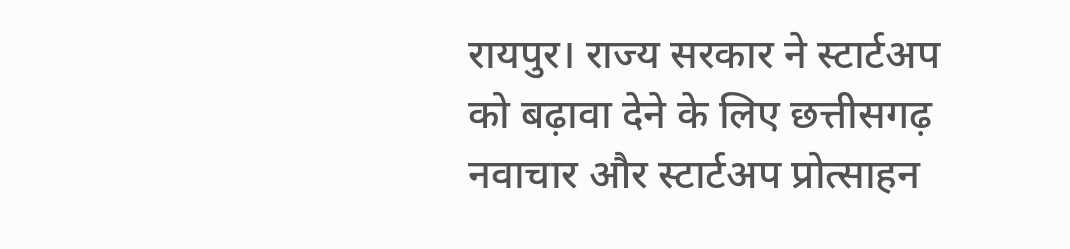रायपुर। राज्य सरकार ने स्टार्टअप को बढ़ावा देने के लिए छत्तीसगढ़ नवाचार और स्टार्टअप प्रोत्साहन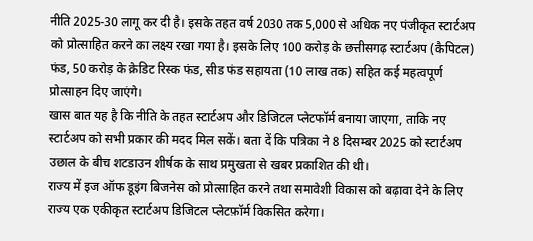नीति 2025-30 लागू कर दी है। इसके तहत वर्ष 2030 तक 5,000 से अधिक नए पंजीकृत स्टार्टअप को प्रोत्साहित करने का लक्ष्य रखा गया है। इसके लिए 100 करोड़ के छत्तीसगढ़ स्टार्टअप (कैपिटल) फंड, 50 करोड़ के क्रेडिट रिस्क फंड, सीड फंड सहायता (10 लाख तक) सहित कई महत्वपूर्ण प्रोत्साहन दिए जाएंगे।
खास बात यह है कि नीति के तहत स्टार्टअप और डिजिटल प्लेटफॉर्म बनाया जाएगा, ताकि नए स्टार्टअप को सभी प्रकार की मदद मिल सकें। बता दें कि पत्रिका ने 8 दिसम्बर 2025 को स्टार्टअप उछाल के बीच शटडाउन शीर्षक के साथ प्रमुखता से खबर प्रकाशित की थी।
राज्य में इज ऑफ डूइंग बिजनेस को प्रोत्साहित करने तथा समावेशी विकास को बढ़ावा देने के लिए राज्य एक एकीकृत स्टार्टअप डिजिटल प्लेटफ़ॉर्म विकसित करेगा।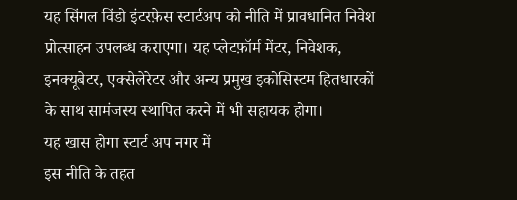यह सिंगल विंडो इंटरफ़ेस स्टार्टअप को नीति में प्रावधानित निवेश प्रोत्साहन उपलब्ध कराएगा। यह प्लेटफ़ॉर्म मेंटर, निवेशक, इनक्यूबेटर, एक्सेलेरेटर और अन्य प्रमुख इकोसिस्टम हितधारकों के साथ सामंजस्य स्थापित करने में भी सहायक होगा।
यह खास होगा स्टार्ट अप नगर में
इस नीति के तहत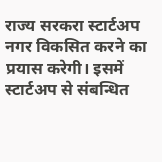राज्य सरकरा स्टार्टअप नगर विकसित करने का प्रयास करेगी। इसमें स्टार्टअप से संबन्धित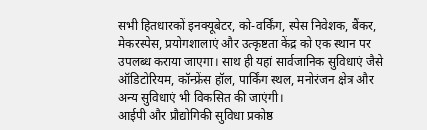सभी हितधारकों इनक्यूबेटर, को-वर्किंग, स्पेस निवेशक, बैंकर, मेकरस्पेस, प्रयोगशालाएं और उत्कृष्टता केंद्र को एक स्थान पर उपलब्ध कराया जाएगा। साथ ही यहां सार्वजानिक सुविधाएं जैसे ऑडिटोरियम, कॉन्फ्रेंस हॉल, पार्किंग स्थल, मनोरंजन क्षेत्र और अन्य सुविधाएं भी विकसित की जाएंगी।
आईपी और प्रौद्योगिकी सुविधा प्रकोष्ठ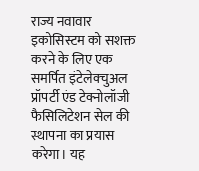राज्य नवावार इकोसिस्टम को सशक्त करने के लिए एक समर्पित इंटेलेक्चुअल प्रॉपर्टी एंड टेक्नोलॉजी फैसिलिटेशन सेल की स्थापना का प्रयास करेगा। यह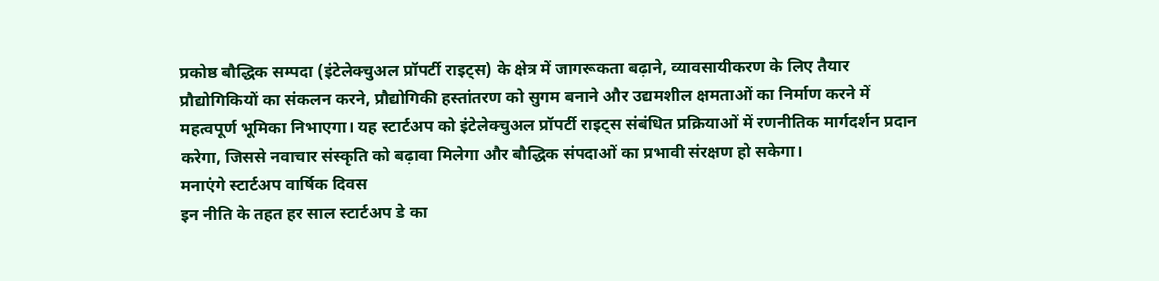प्रकोष्ठ बौद्धिक सम्पदा (इंटेलेक्चुअल प्रॉपर्टी राइट्स) के क्षेत्र में जागरूकता बढ़ाने, व्यावसायीकरण के लिए तैयार प्रौद्योगिकियों का संकलन करने, प्रौद्योगिकी हस्तांतरण को सुगम बनाने और उद्यमशील क्षमताओं का निर्माण करने में महत्वपूर्ण भूमिका निभाएगा। यह स्टार्टअप को इंटेलेक्चुअल प्रॉपर्टी राइट्स संबंधित प्रक्रियाओं में रणनीतिक मार्गदर्शन प्रदान करेगा, जिससे नवाचार संस्कृति को बढ़ावा मिलेगा और बौद्धिक संपदाओं का प्रभावी संरक्षण हो सकेगा।
मनाएंगे स्टार्टअप वार्षिक दिवस
इन नीति के तहत हर साल स्टार्टअप डे का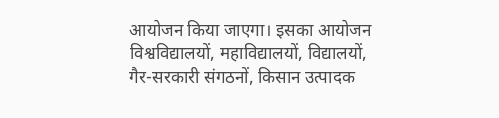आयोजन किया जाएगा। इसका आयोजन विश्वविद्यालयों, महाविद्यालयों, विद्यालयों, गैर-सरकारी संगठनों, किसान उत्पादक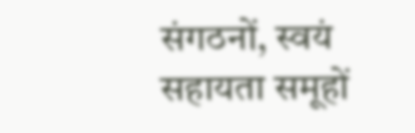संगठनों, स्वयं सहायता समूहों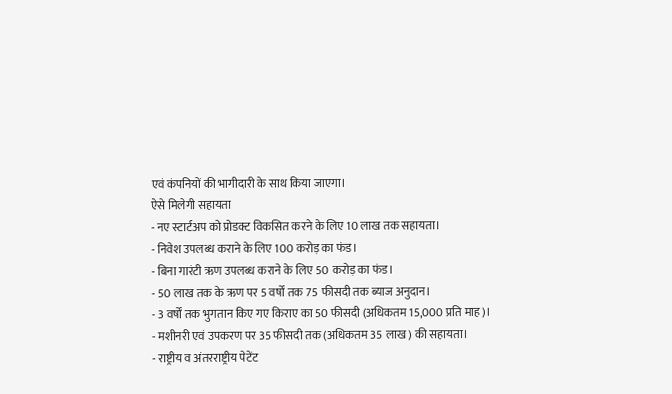एवं कंपनियों की भागीदारी के साथ किया जाएगा।
ऐसे मिलेगी सहायता
- नए स्टार्टअप को प्रोडक्ट विकसित करने के लिए 10 लाख तक सहायता।
- निवेश उपलब्ध कराने के लिए 100 करोड़ का फंड।
- बिना गारंटी ऋण उपलब्ध कराने के लिए 50 करोड़ का फंड।
- 50 लाख तक के ऋण पर 5 वर्षों तक 75 फीसदी तक ब्याज अनुदान।
- 3 वर्षों तक भुगतान किए गए किराए का 50 फीसदी (अधिकतम 15,000 प्रति माह)।
- मशीनरी एवं उपकरण पर 35 फीसदी तक (अधिकतम 35 लाख) की सहायता।
- राष्ट्रीय व अंतरराष्ट्रीय पेटेंट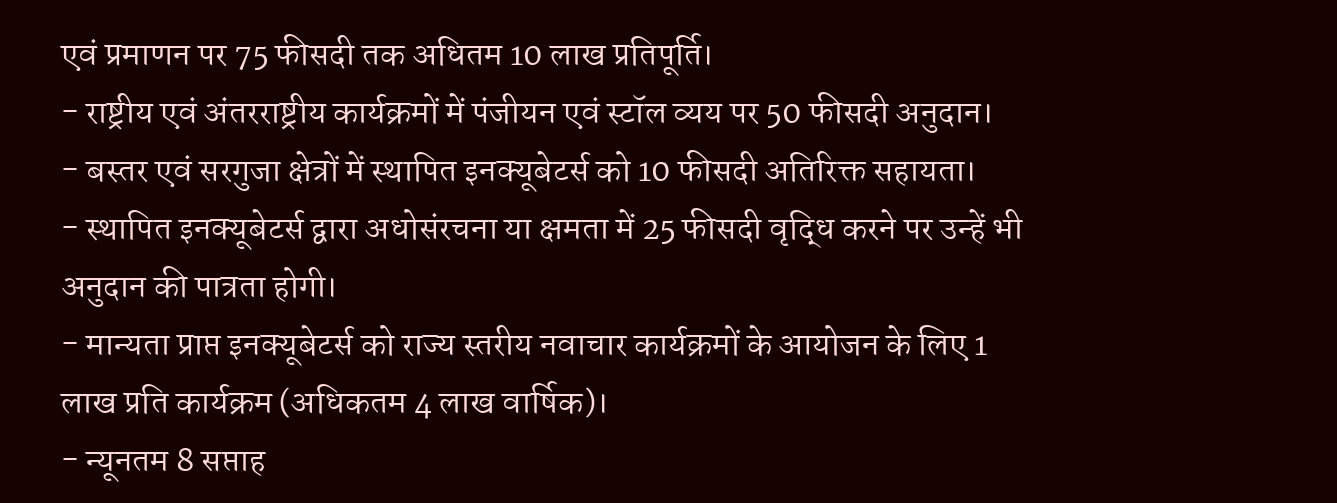एवं प्रमाणन पर 75 फीसदी तक अधितम 10 लाख प्रतिपूर्ति।
- राष्ट्रीय एवं अंतरराष्ट्रीय कार्यक्रमों में पंजीयन एवं स्टॉल व्यय पर 50 फीसदी अनुदान।
- बस्तर एवं सरगुजा क्षेत्रों में स्थापित इनक्यूबेटर्स को 10 फीसदी अतिरिक्त सहायता।
- स्थापित इनक्यूबेटर्स द्वारा अधोसंरचना या क्षमता में 25 फीसदी वृद्धि करने पर उन्हें भी अनुदान की पात्रता होगी।
- मान्यता प्राप्त इनक्यूबेटर्स को राज्य स्तरीय नवाचार कार्यक्रमों के आयोजन के लिए 1 लाख प्रति कार्यक्रम (अधिकतम 4 लाख वार्षिक)।
- न्यूनतम 8 सप्ताह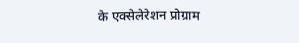के एक्सेलेरेशन प्रोग्राम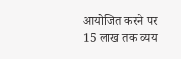आयोजित करने पर 15 लाख तक व्यय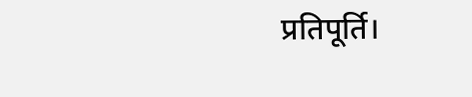प्रतिपूर्ति।